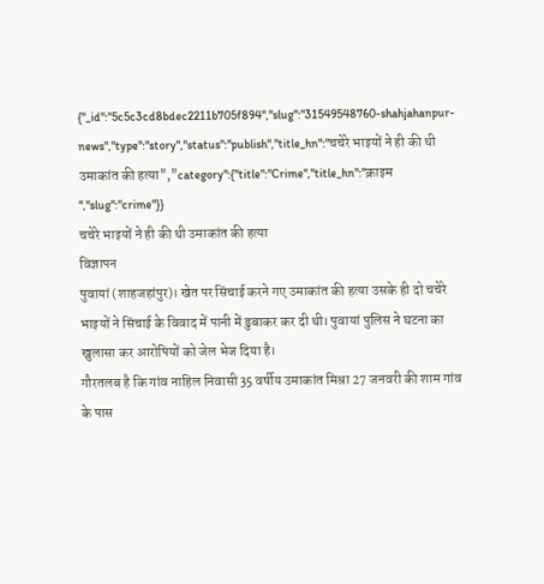{"_id":"5c5c3cd8bdec2211b705f894","slug":"31549548760-shahjahanpur-news","type":"story","status":"publish","title_hn":"चचेरे भाइयों ने ही की थी उमाकांत की हत्या","category":{"title":"Crime","title_hn":"क्राइम ","slug":"crime"}}
चचेरे भाइयों ने ही की थी उमाकांत की हत्या
विज्ञापन
पुवायां (शाहजहांपुर)। खेत पर सिंचाई करने गए उमाकांत की हत्या उसके ही दो चचेरे भाइयों ने सिंचाई के विवाद में पानी में डुबाकर कर दी थी। पुवायां पुलिस ने घटना का खुलासा कर आरोपियों को जेल भेज दिया है।
गौरतलब है कि गांव नाहिल निवासी 35 वर्षीय उमाकांत मिश्रा 27 जनवरी की शाम गांव के पास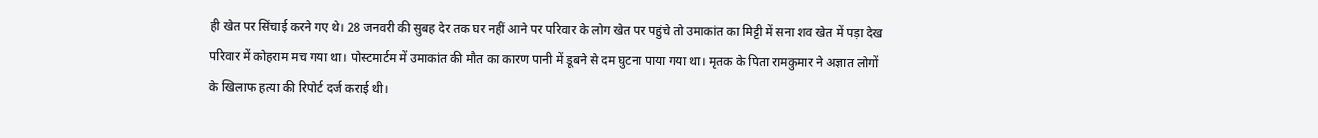ही खेत पर सिंचाई करने गए थे। 28 जनवरी की सुबह देर तक घर नहीं आने पर परिवार के लोग खेत पर पहुंचे तो उमाकांत का मिट्टी में सना शव खेत में पड़ा देख परिवार में कोहराम मच गया था। पोस्टमार्टम में उमाकांत की मौत का कारण पानी में डूबने से दम घुटना पाया गया था। मृतक के पिता रामकुमार ने अज्ञात लोगों के खिलाफ हत्या की रिपोर्ट दर्ज कराई थी।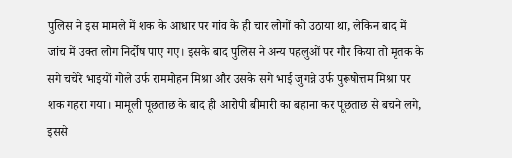पुलिस ने इस मामले में शक के आधार पर गांव के ही चार लोगों को उठाया था, लेकिन बाद में जांच में उक्त लोग निर्दोष पाए गए। इसके बाद पुलिस ने अन्य पहलुओं पर गौर किया तो मृतक के सगे चचेरे भाइयों गोले उर्फ राममोहन मिश्रा और उसके सगे भाई जुगन्ने उर्फ पुरूषोत्तम मिश्रा पर शक गहरा गया। मामूली पूछताछ के बाद ही आरोपी बीमारी का बहाना कर पूछताछ से बचने लगे, इससे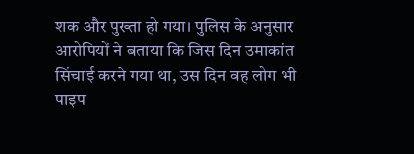शक और पुख्ता हो गया। पुलिस के अनुसार आरोपियों ने बताया कि जिस दिन उमाकांत सिंचाई करने गया था, उस दिन वह लोग भी पाइप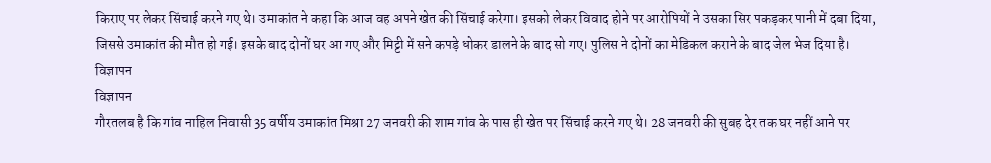किराए पर लेकर सिंचाई करने गए थे। उमाकांत ने कहा कि आज वह अपने खेत की सिंचाई करेगा। इसको लेकर विवाद होने पर आरोपियों ने उसका सिर पकड़कर पानी में दबा दिया, जिससे उमाकांत की मौत हो गई। इसके बाद दोनों घर आ गए और मिट्टी में सने कपड़े धोकर डालने के बाद सो गए। पुलिस ने दोनों का मेडिकल कराने के बाद जेल भेज दिया है।
विज्ञापन
विज्ञापन
गौरतलब है कि गांव नाहिल निवासी 35 वर्षीय उमाकांत मिश्रा 27 जनवरी की शाम गांव के पास ही खेत पर सिंचाई करने गए थे। 28 जनवरी की सुबह देर तक घर नहीं आने पर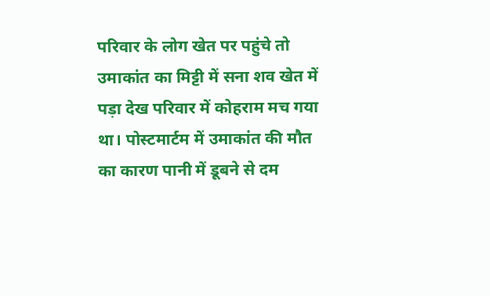परिवार के लोग खेत पर पहुंचे तो उमाकांत का मिट्टी में सना शव खेत में पड़ा देख परिवार में कोहराम मच गया था। पोस्टमार्टम में उमाकांत की मौत का कारण पानी में डूबने से दम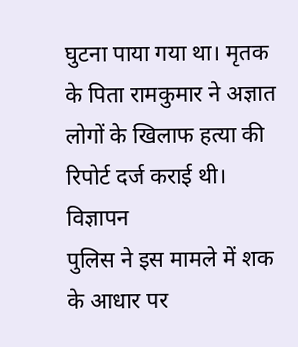घुटना पाया गया था। मृतक के पिता रामकुमार ने अज्ञात लोगों के खिलाफ हत्या की रिपोर्ट दर्ज कराई थी।
विज्ञापन
पुलिस ने इस मामले में शक के आधार पर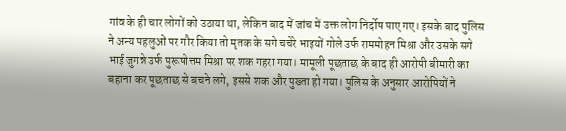गांव के ही चार लोगों को उठाया था, लेकिन बाद में जांच में उक्त लोग निर्दोष पाए गए। इसके बाद पुलिस ने अन्य पहलुओं पर गौर किया तो मृतक के सगे चचेरे भाइयों गोले उर्फ राममोहन मिश्रा और उसके सगे भाई जुगन्ने उर्फ पुरूषोत्तम मिश्रा पर शक गहरा गया। मामूली पूछताछ के बाद ही आरोपी बीमारी का बहाना कर पूछताछ से बचने लगे, इससे शक और पुख्ता हो गया। पुलिस के अनुसार आरोपियों ने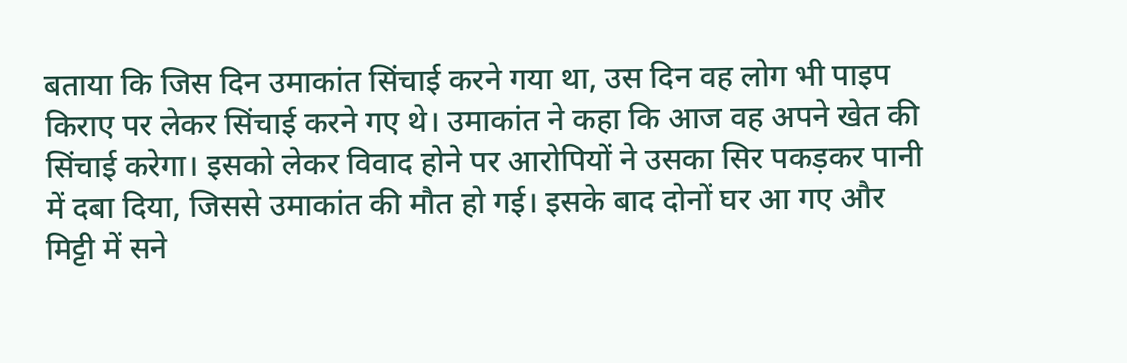बताया कि जिस दिन उमाकांत सिंचाई करने गया था, उस दिन वह लोग भी पाइप किराए पर लेकर सिंचाई करने गए थे। उमाकांत ने कहा कि आज वह अपने खेत की सिंचाई करेगा। इसको लेकर विवाद होने पर आरोपियों ने उसका सिर पकड़कर पानी में दबा दिया, जिससे उमाकांत की मौत हो गई। इसके बाद दोनों घर आ गए और मिट्टी में सने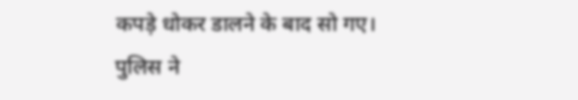कपड़े धोकर डालने के बाद सो गए। पुलिस ने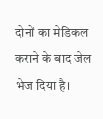दोनों का मेडिकल कराने के बाद जेल भेज दिया है।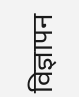विज्ञापन